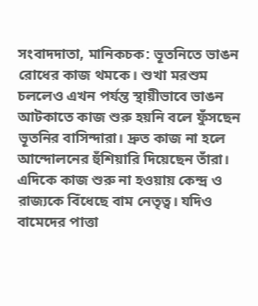সংবাদদাতা, মানিকচক: ভূতনিতে ভাঙন রোধের কাজ থমকে। শুখা মরশুম চললেও এখন পর্যন্ত স্থায়ীভাবে ভাঙন আটকাতে কাজ শুরু হয়নি বলে ফুঁসছেন ভূতনির বাসিন্দারা। দ্রুত কাজ না হলে আন্দোলনের হুঁশিয়ারি দিয়েছেন তাঁরা। এদিকে কাজ শুরু না হওয়ায় কেন্দ্র ও রাজ্যকে বিঁধেছে বাম নেতৃত্ব। যদিও বামেদের পাত্তা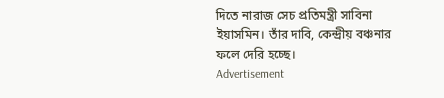দিতে নারাজ সেচ প্রতিমন্ত্রী সাবিনা ইয়াসমিন। তাঁর দাবি, কেন্দ্রীয় বঞ্চনার ফলে দেরি হচ্ছে।
Advertisement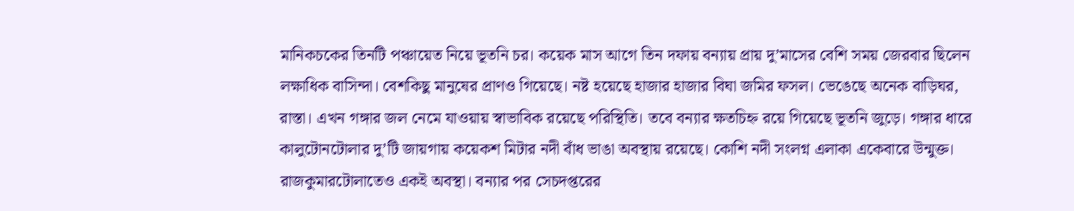মানিকচকের তিনটি পঞ্চায়েত নিয়ে ভূতনি চর। কয়েক মাস আগে তিন দফায় বন্যায় প্রায় দু’মাসের বেশি সময় জেরবার ছিলেন লক্ষাধিক বাসিন্দা। বেশকিছু মানুষের প্রাণও গিয়েছে। নষ্ট হয়েছে হাজার হাজার বিঘা জমির ফসল। ভেঙেছে অনেক বাড়িঘর, রাস্তা। এখন গঙ্গার জল নেমে যাওয়ায় স্বাভাবিক রয়েছে পরিস্থিতি। তবে বন্যার ক্ষতচিহ্ন রয়ে গিয়েছে ভূতনি জুড়ে। গঙ্গার ধারে কালুটোনটোলার দু’টি জায়গায় কয়েকশ মিটার নদী বাঁধ ভাঙা অবস্থায় রয়েছে। কোশি নদী সংলগ্ন এলাকা একেবারে উন্মুক্ত। রাজকুমারটোলাতেও একই অবস্থা। বন্যার পর সেচদপ্তরের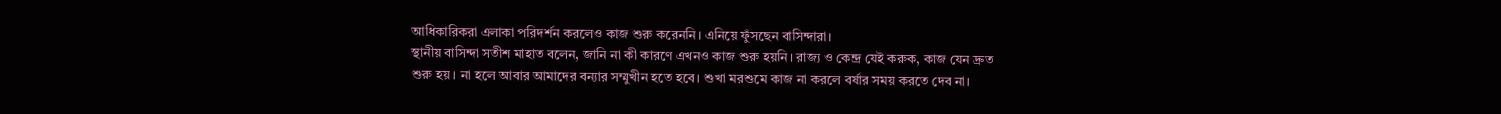আধিকারিকরা এলাকা পরিদর্শন করলেও কাজ শুরু করেননি। এনিয়ে ফুঁসছেন বাসিন্দারা।
স্থানীয় বাসিন্দা সতীশ মাহাত বলেন, জানি না কী কারণে এখনও কাজ শুরু হয়নি। রাজ্য ও কেন্দ্র যেই করুক, কাজ যেন দ্রুত শুরু হয়। না হলে আবার আমাদের বন্যার সম্মুখীন হতে হবে। শুখা মরশুমে কাজ না করলে বর্ষার সময় করতে দেব না।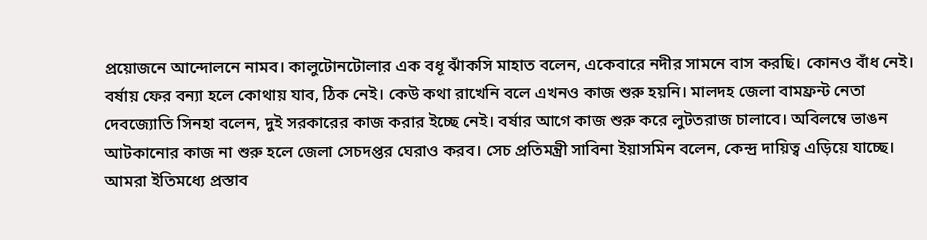প্রয়োজনে আন্দোলনে নামব। কালুটোনটোলার এক বধূ ঝাঁকসি মাহাত বলেন, একেবারে নদীর সামনে বাস করছি। কোনও বাঁধ নেই। বর্ষায় ফের বন্যা হলে কোথায় যাব, ঠিক নেই। কেউ কথা রাখেনি বলে এখনও কাজ শুরু হয়নি। মালদহ জেলা বামফ্রন্ট নেতা দেবজ্যোতি সিনহা বলেন, দুই সরকারের কাজ করার ইচ্ছে নেই। বর্ষার আগে কাজ শুরু করে লুটতরাজ চালাবে। অবিলম্বে ভাঙন আটকানোর কাজ না শুরু হলে জেলা সেচদপ্তর ঘেরাও করব। সেচ প্রতিমন্ত্রী সাবিনা ইয়াসমিন বলেন, কেন্দ্র দায়িত্ব এড়িয়ে যাচ্ছে। আমরা ইতিমধ্যে প্রস্তাব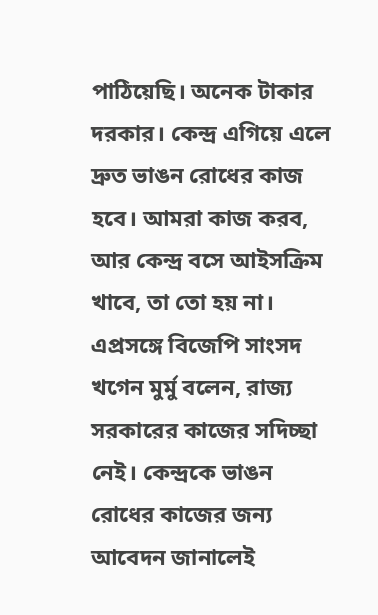পাঠিয়েছি। অনেক টাকার দরকার। কেন্দ্র এগিয়ে এলে দ্রুত ভাঙন রোধের কাজ হবে। আমরা কাজ করব, আর কেন্দ্র বসে আইসক্রিম খাবে, তা তো হয় না। এপ্রসঙ্গে বিজেপি সাংসদ খগেন মুর্মু বলেন, রাজ্য সরকারের কাজের সদিচ্ছা নেই। কেন্দ্রকে ভাঙন রোধের কাজের জন্য আবেদন জানালেই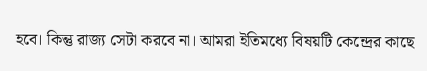হবে। কিন্তু রাজ্য সেটা করবে না। আমরা ইতিমধ্যে বিষয়টি কেন্দ্রের কাছে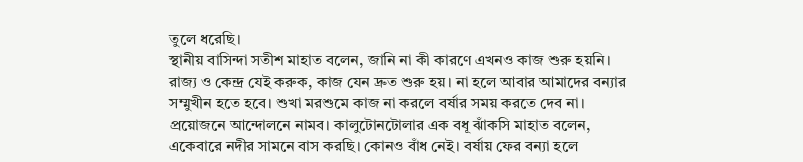তুলে ধরেছি।
স্থানীয় বাসিন্দা সতীশ মাহাত বলেন, জানি না কী কারণে এখনও কাজ শুরু হয়নি। রাজ্য ও কেন্দ্র যেই করুক, কাজ যেন দ্রুত শুরু হয়। না হলে আবার আমাদের বন্যার সম্মুখীন হতে হবে। শুখা মরশুমে কাজ না করলে বর্ষার সময় করতে দেব না। প্রয়োজনে আন্দোলনে নামব। কালুটোনটোলার এক বধূ ঝাঁকসি মাহাত বলেন, একেবারে নদীর সামনে বাস করছি। কোনও বাঁধ নেই। বর্ষায় ফের বন্যা হলে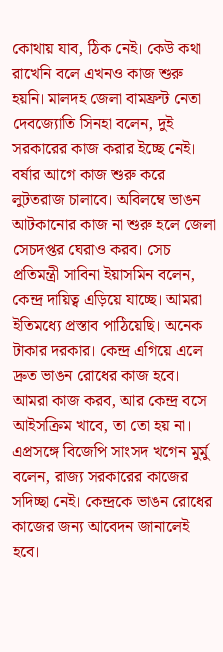কোথায় যাব, ঠিক নেই। কেউ কথা রাখেনি বলে এখনও কাজ শুরু হয়নি। মালদহ জেলা বামফ্রন্ট নেতা দেবজ্যোতি সিনহা বলেন, দুই সরকারের কাজ করার ইচ্ছে নেই। বর্ষার আগে কাজ শুরু করে লুটতরাজ চালাবে। অবিলম্বে ভাঙন আটকানোর কাজ না শুরু হলে জেলা সেচদপ্তর ঘেরাও করব। সেচ প্রতিমন্ত্রী সাবিনা ইয়াসমিন বলেন, কেন্দ্র দায়িত্ব এড়িয়ে যাচ্ছে। আমরা ইতিমধ্যে প্রস্তাব পাঠিয়েছি। অনেক টাকার দরকার। কেন্দ্র এগিয়ে এলে দ্রুত ভাঙন রোধের কাজ হবে। আমরা কাজ করব, আর কেন্দ্র বসে আইসক্রিম খাবে, তা তো হয় না। এপ্রসঙ্গে বিজেপি সাংসদ খগেন মুর্মু বলেন, রাজ্য সরকারের কাজের সদিচ্ছা নেই। কেন্দ্রকে ভাঙন রোধের কাজের জন্য আবেদন জানালেই হবে।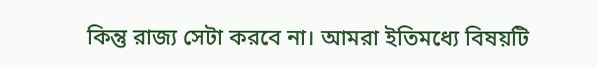কিন্তু রাজ্য সেটা করবে না। আমরা ইতিমধ্যে বিষয়টি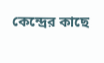কেন্দ্রের কাছে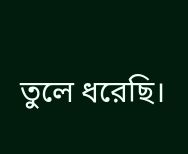তুলে ধরেছি।